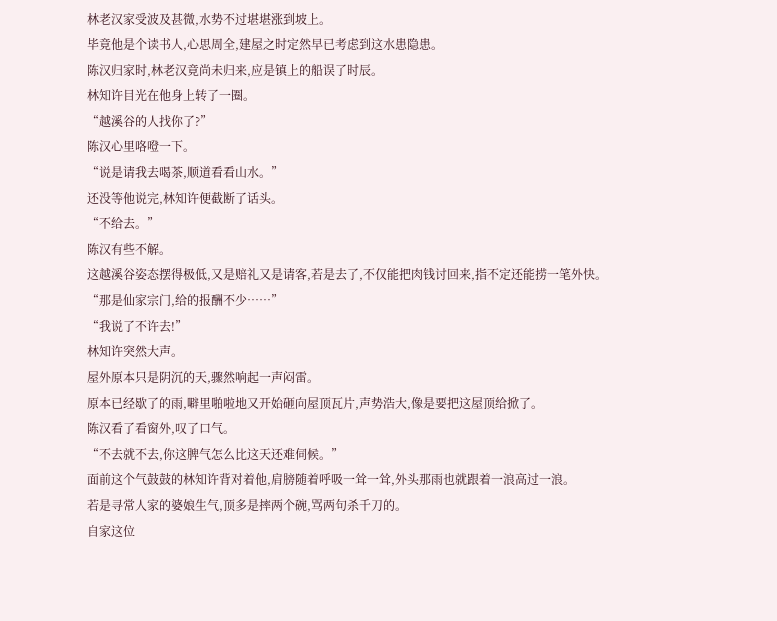林老汉家受波及甚微,水势不过堪堪涨到坡上。
毕竟他是个读书人,心思周全,建屋之时定然早已考虑到这水患隐患。
陈汉归家时,林老汉竟尚未归来,应是镇上的船误了时辰。
林知许目光在他身上转了一圈。
“越溪谷的人找你了?”
陈汉心里咯噔一下。
“说是请我去喝茶,顺道看看山水。”
还没等他说完,林知许便截断了话头。
“不给去。”
陈汉有些不解。
这越溪谷姿态摆得极低,又是赔礼又是请客,若是去了,不仅能把肉钱讨回来,指不定还能捞一笔外快。
“那是仙家宗门,给的报酬不少……”
“我说了不许去!”
林知许突然大声。
屋外原本只是阴沉的天,骤然响起一声闷雷。
原本已经歇了的雨,噼里啪啦地又开始砸向屋顶瓦片,声势浩大,像是要把这屋顶给掀了。
陈汉看了看窗外,叹了口气。
“不去就不去,你这脾气怎么比这天还难伺候。”
面前这个气鼓鼓的林知许背对着他,肩膀随着呼吸一耸一耸,外头那雨也就跟着一浪高过一浪。
若是寻常人家的婆娘生气,顶多是摔两个碗,骂两句杀千刀的。
自家这位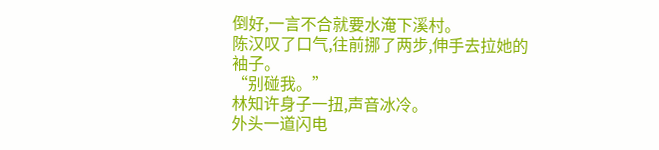倒好,一言不合就要水淹下溪村。
陈汉叹了口气,往前挪了两步,伸手去拉她的袖子。
“别碰我。”
林知许身子一扭,声音冰冷。
外头一道闪电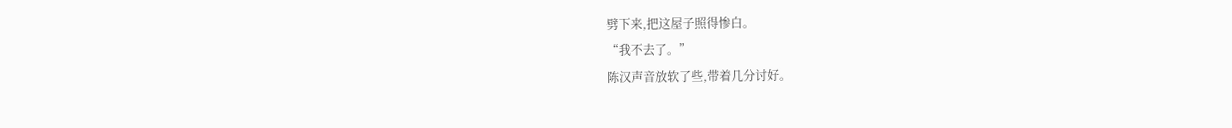劈下来,把这屋子照得惨白。
“我不去了。”
陈汉声音放软了些,带着几分讨好。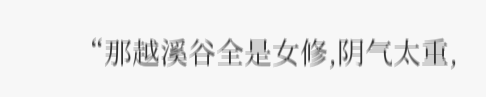“那越溪谷全是女修,阴气太重,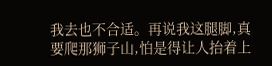我去也不合适。再说我这腿脚,真要爬那狮子山,怕是得让人抬着上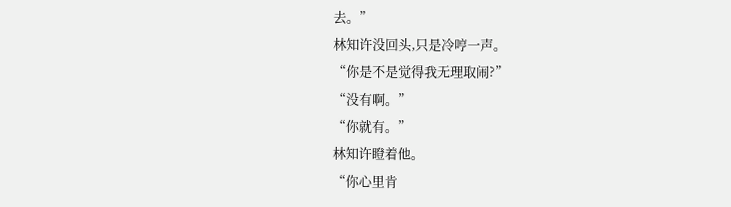去。”
林知许没回头,只是冷哼一声。
“你是不是觉得我无理取闹?”
“没有啊。”
“你就有。”
林知许瞪着他。
“你心里肯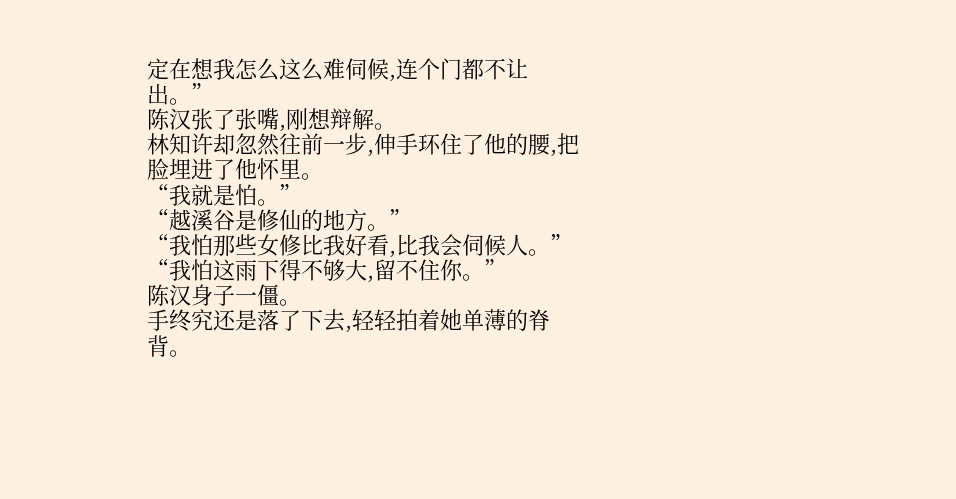定在想我怎么这么难伺候,连个门都不让出。”
陈汉张了张嘴,刚想辩解。
林知许却忽然往前一步,伸手环住了他的腰,把脸埋进了他怀里。
“我就是怕。”
“越溪谷是修仙的地方。”
“我怕那些女修比我好看,比我会伺候人。”
“我怕这雨下得不够大,留不住你。”
陈汉身子一僵。
手终究还是落了下去,轻轻拍着她单薄的脊背。